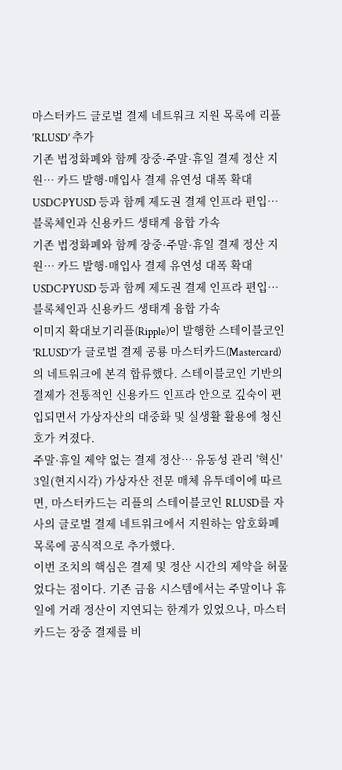마스터카드 글로벌 결제 네트워크 지원 목록에 리플 'RLUSD' 추가
기존 법정화폐와 함께 장중·주말·휴일 결제 정산 지원… 카드 발행·매입사 결제 유연성 대폭 확대
USDC·PYUSD 등과 함께 제도권 결제 인프라 편입… 블록체인과 신용카드 생태계 융합 가속
기존 법정화폐와 함께 장중·주말·휴일 결제 정산 지원… 카드 발행·매입사 결제 유연성 대폭 확대
USDC·PYUSD 등과 함께 제도권 결제 인프라 편입… 블록체인과 신용카드 생태계 융합 가속
이미지 확대보기리플(Ripple)이 발행한 스테이블코인 'RLUSD'가 글로벌 결제 공룡 마스터카드(Mastercard)의 네트워크에 본격 합류했다. 스테이블코인 기반의 결제가 전통적인 신용카드 인프라 안으로 깊숙이 편입되면서 가상자산의 대중화 및 실생활 활용에 청신호가 켜졌다.
주말·휴일 제약 없는 결제 정산… 유동성 관리 '혁신'
3일(현지시각) 가상자산 전문 매체 유투데이에 따르면, 마스터카드는 리플의 스테이블코인 RLUSD를 자사의 글로벌 결제 네트워크에서 지원하는 암호화폐 목록에 공식적으로 추가했다.
이번 조치의 핵심은 결제 및 정산 시간의 제약을 허물었다는 점이다. 기존 금융 시스템에서는 주말이나 휴일에 거래 정산이 지연되는 한계가 있었으나, 마스터카드는 장중 결제를 비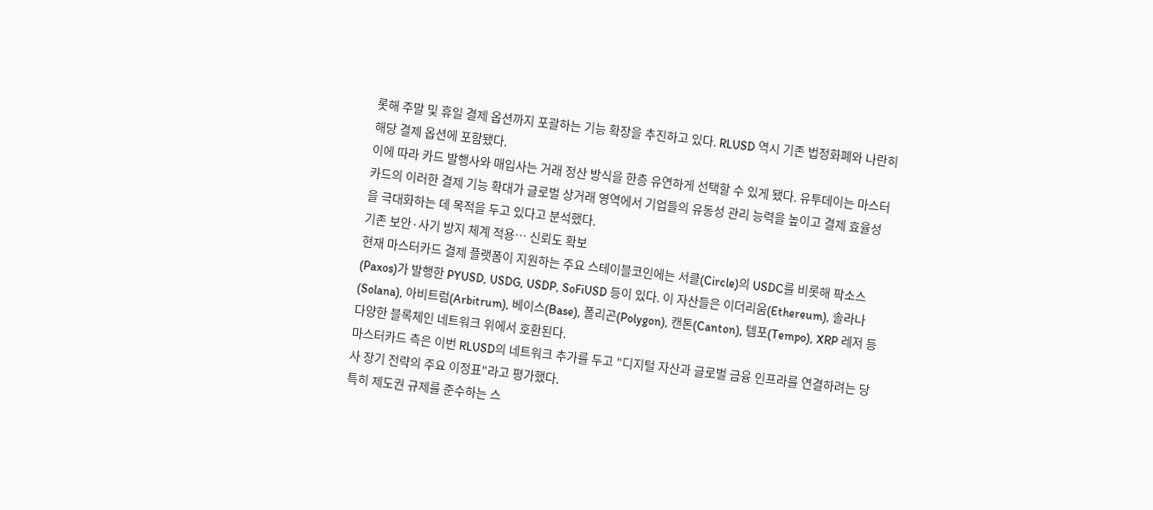롯해 주말 및 휴일 결제 옵션까지 포괄하는 기능 확장을 추진하고 있다. RLUSD 역시 기존 법정화폐와 나란히 해당 결제 옵션에 포함됐다.
이에 따라 카드 발행사와 매입사는 거래 정산 방식을 한층 유연하게 선택할 수 있게 됐다. 유투데이는 마스터카드의 이러한 결제 기능 확대가 글로벌 상거래 영역에서 기업들의 유동성 관리 능력을 높이고 결제 효율성을 극대화하는 데 목적을 두고 있다고 분석했다.
기존 보안·사기 방지 체계 적용… 신뢰도 확보
현재 마스터카드 결제 플랫폼이 지원하는 주요 스테이블코인에는 서클(Circle)의 USDC를 비롯해 팍소스(Paxos)가 발행한 PYUSD, USDG, USDP, SoFiUSD 등이 있다. 이 자산들은 이더리움(Ethereum), 솔라나(Solana), 아비트럼(Arbitrum), 베이스(Base), 폴리곤(Polygon), 캔톤(Canton), 템포(Tempo), XRP 레저 등 다양한 블록체인 네트워크 위에서 호환된다.
마스터카드 측은 이번 RLUSD의 네트워크 추가를 두고 "디지털 자산과 글로벌 금융 인프라를 연결하려는 당사 장기 전략의 주요 이정표"라고 평가했다.
특히 제도권 규제를 준수하는 스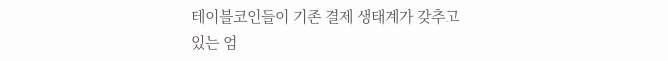테이블코인들이 기존 결제 생태계가 갖추고 있는 엄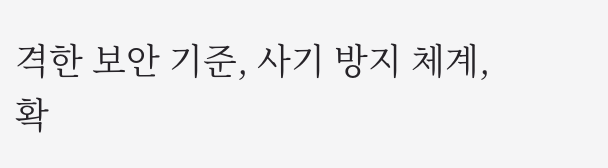격한 보안 기준, 사기 방지 체계, 확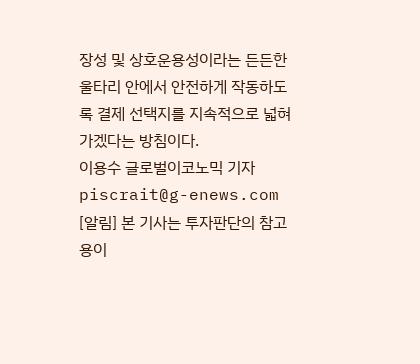장성 및 상호운용성이라는 든든한 울타리 안에서 안전하게 작동하도록 결제 선택지를 지속적으로 넓혀가겠다는 방침이다.
이용수 글로벌이코노믹 기자 piscrait@g-enews.com
[알림] 본 기사는 투자판단의 참고용이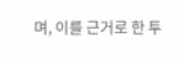며, 이를 근거로 한 투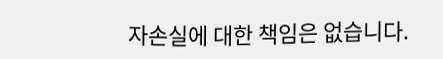자손실에 대한 책임은 없습니다.